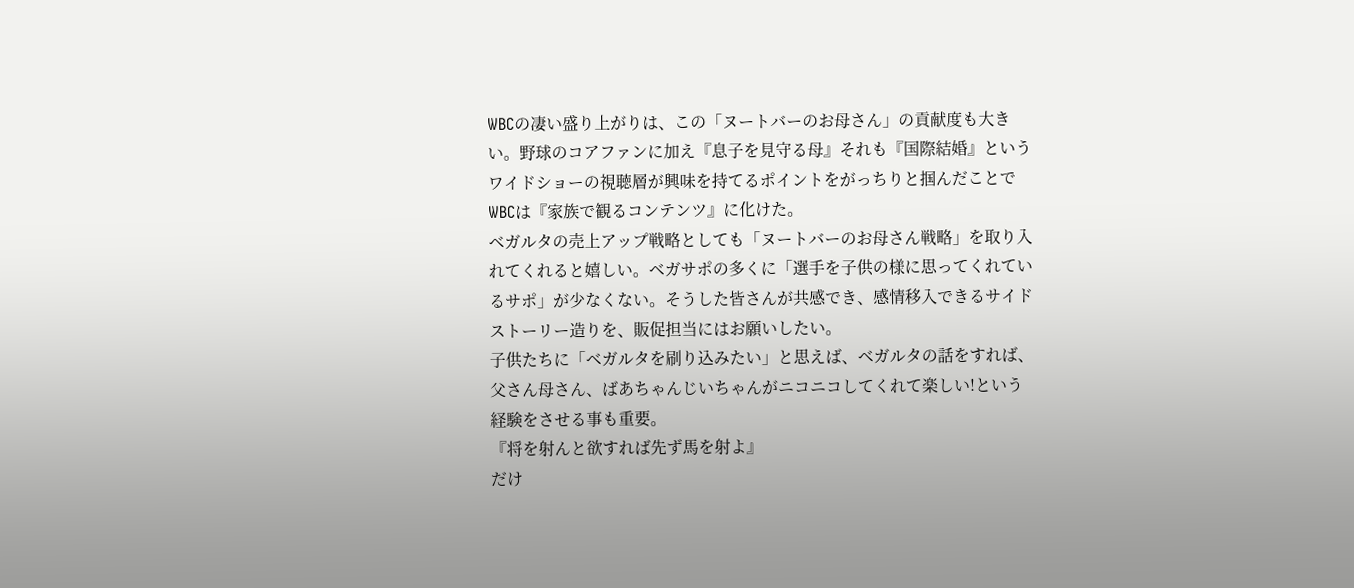WBCの凄い盛り上がりは、この「ヌートバーのお母さん」の貢献度も大きい。野球のコアファンに加え『息子を見守る母』それも『国際結婚』というワイドショーの視聴層が興味を持てるポイントをがっちりと掴んだことでWBCは『家族で観るコンテンツ』に化けた。
ベガルタの売上アップ戦略としても「ヌートバーのお母さん戦略」を取り入れてくれると嬉しい。ベガサポの多くに「選手を子供の様に思ってくれているサポ」が少なくない。そうした皆さんが共感でき、感情移入できるサイドストーリー造りを、販促担当にはお願いしたい。
子供たちに「ベガルタを刷り込みたい」と思えば、ベガルタの話をすれば、父さん母さん、ばあちゃんじいちゃんがニコニコしてくれて楽しい!という経験をさせる事も重要。
『将を射んと欲すれば先ず馬を射よ』
だけ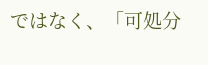ではなく、「可処分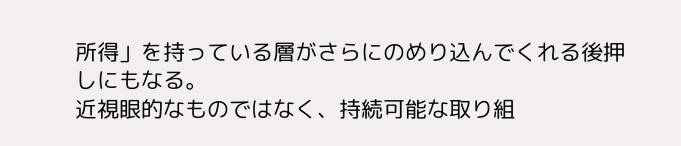所得」を持っている層がさらにのめり込んでくれる後押しにもなる。
近視眼的なものではなく、持続可能な取り組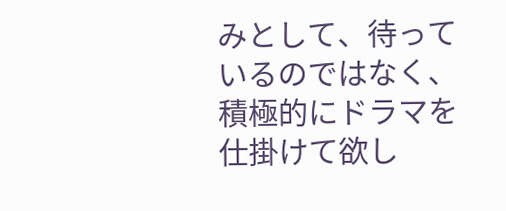みとして、待っているのではなく、積極的にドラマを仕掛けて欲し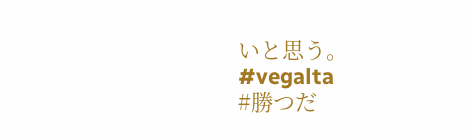いと思う。
#vegalta
#勝つだ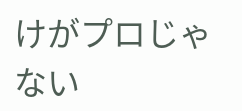けがプロじゃない